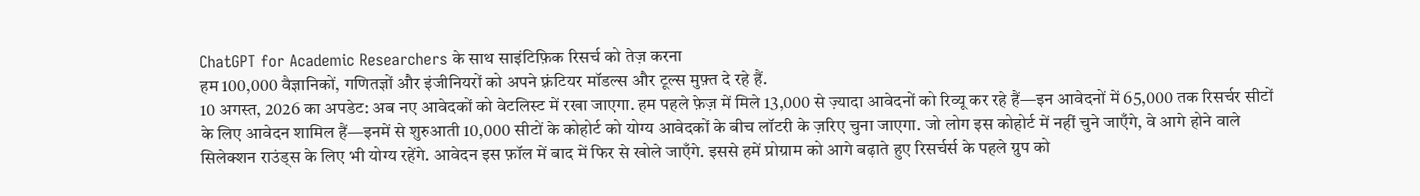ChatGPT for Academic Researchers के साथ साइंटिफ़िक रिसर्च को तेज़ करना
हम 100,000 वैज्ञानिकों, गणितज्ञों और इंजीनियरों को अपने फ़्रंटियर मॉडल्स और टूल्स मुफ़्त दे रहे हैं.
10 अगस्त, 2026 का अपडेट: अब नए आवेदकों को वेटलिस्ट में रखा जाएगा. हम पहले फ़ेज़ में मिले 13,000 से ज़्यादा आवेदनों को रिव्यू कर रहे हैं—इन आवेदनों में 65,000 तक रिसर्चर सीटों के लिए आवेदन शामिल हैं—इनमें से शुरुआती 10,000 सीटों के कोहोर्ट को योग्य आवेदकों के बीच लॉटरी के ज़रिए चुना जाएगा. जो लोग इस कोहोर्ट में नहीं चुने जाएँगे, वे आगे होने वाले सिलेक्शन राउंड्स के लिए भी योग्य रहेंगे. आवेदन इस फ़ॉल में बाद में फिर से खोले जाएँगे. इससे हमें प्रोग्राम को आगे बढ़ाते हुए रिसर्चर्स के पहले ग्रुप को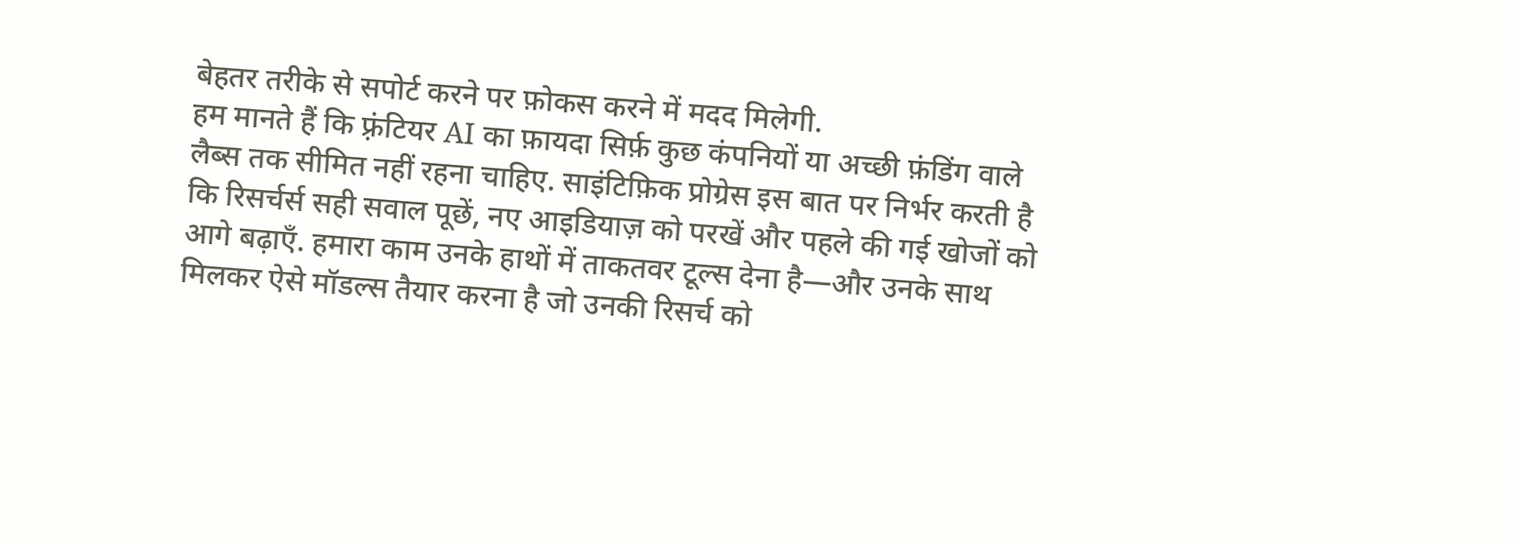बेहतर तरीके से सपोर्ट करने पर फ़ोकस करने में मदद मिलेगी.
हम मानते हैं कि फ़्रंटियर AI का फ़ायदा सिर्फ़ कुछ कंपनियों या अच्छी फ़ंडिंग वाले लैब्स तक सीमित नहीं रहना चाहिए. साइंटिफ़िक प्रोग्रेस इस बात पर निर्भर करती है कि रिसर्चर्स सही सवाल पूछें, नए आइडियाज़ को परखें और पहले की गई खोजों को आगे बढ़ाएँ. हमारा काम उनके हाथों में ताकतवर टूल्स देना है—और उनके साथ मिलकर ऐसे मॉडल्स तैयार करना है जो उनकी रिसर्च को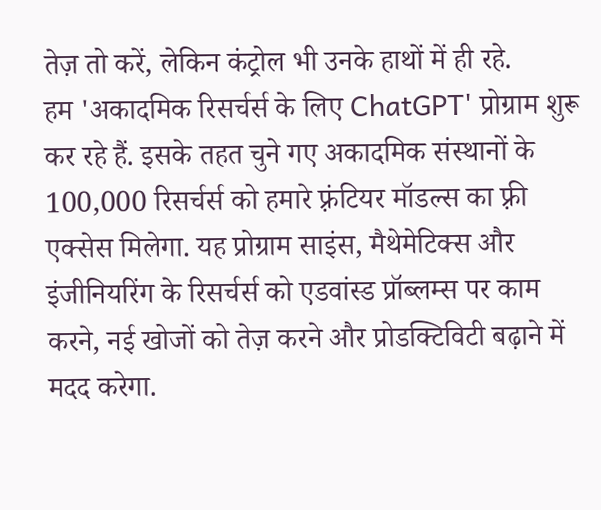तेज़ तो करें, लेकिन कंट्रोल भी उनके हाथों में ही रहे.
हम 'अकादमिक रिसर्चर्स के लिए ChatGPT' प्रोग्राम शुरू कर रहे हैं. इसके तहत चुने गए अकादमिक संस्थानों के 100,000 रिसर्चर्स को हमारे फ़्रंटियर मॉडल्स का फ़्री एक्सेस मिलेगा. यह प्रोग्राम साइंस, मैथेमेटिक्स और इंजीनियरिंग के रिसर्चर्स को एडवांस्ड प्रॉब्लम्स पर काम करने, नई खोजों को तेज़ करने और प्रोडक्टिविटी बढ़ाने में मदद करेगा.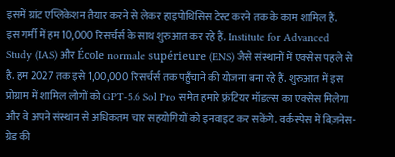इसमें ग्रांट एप्लिकेशन तैयार करने से लेकर हाइपोथिसिस टेस्ट करने तक के काम शामिल हैं.
इस गर्मी में हम 10,000 रिसर्चर्स के साथ शुरुआत कर रहे हैं. Institute for Advanced Study (IAS) और École normale supérieure (ENS) जैसे संस्थानों में एक्सेस पहले से है. हम 2027 तक इसे 1,00,000 रिसर्चर्स तक पहुँचाने की योजना बना रहे हैं. शुरुआत में इस प्रोग्राम में शामिल लोगों को GPT‑5.6 Sol Pro समेत हमारे फ़्रंटियर मॉडल्स का एक्सेस मिलेगा और वे अपने संस्थान से अधिकतम चार सहयोगियों को इनवाइट कर सकेंगे. वर्कस्पेस में बिज़नेस-ग्रेड की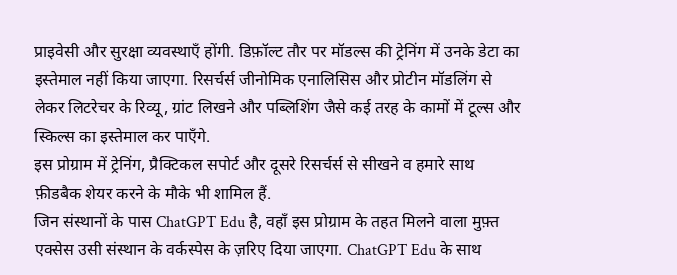प्राइवेसी और सुरक्षा व्यवस्थाएँ होंगी. डिफ़ॉल्ट तौर पर मॉडल्स की ट्रेनिंग में उनके डेटा का इस्तेमाल नहीं किया जाएगा. रिसर्चर्स जीनोमिक एनालिसिस और प्रोटीन मॉडलिंग से लेकर लिटरेचर के रिव्यू, ग्रांट लिखने और पब्लिशिंग जैसे कई तरह के कामों में टूल्स और स्किल्स का इस्तेमाल कर पाएँगे.
इस प्रोग्राम में ट्रेनिंग, प्रैक्टिकल सपोर्ट और दूसरे रिसर्चर्स से सीखने व हमारे साथ फ़ीडबैक शेयर करने के मौके भी शामिल हैं.
जिन संस्थानों के पास ChatGPT Edu है, वहाँ इस प्रोग्राम के तहत मिलने वाला मुफ़्त एक्सेस उसी संस्थान के वर्कस्पेस के ज़रिए दिया जाएगा. ChatGPT Edu के साथ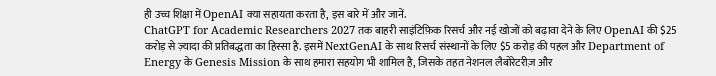ही उच्च शिक्षा में OpenAI क्या सहायता करता है, इस बारे में और जानें.
ChatGPT for Academic Researchers 2027 तक बाहरी साइंटिफ़िक रिसर्च और नई खोजों को बढ़ावा देने के लिए OpenAI की $25 करोड़ से ज़्यादा की प्रतिबद्धता का हिस्सा है. इसमें NextGenAI के साथ रिसर्च संस्थानों के लिए $5 करोड़ की पहल और Department of Energy के Genesis Mission के साथ हमारा सहयोग भी शामिल है, जिसके तहत नेशनल लैबोरेटरीज़ और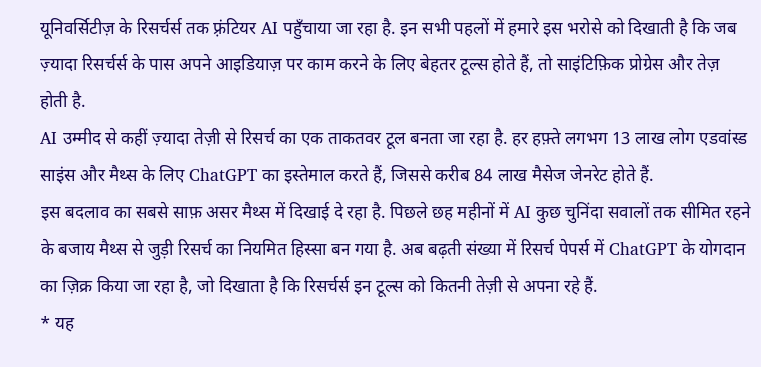यूनिवर्सिटीज़ के रिसर्चर्स तक फ़्रंटियर AI पहुँचाया जा रहा है. इन सभी पहलों में हमारे इस भरोसे को दिखाती है कि जब ज़्यादा रिसर्चर्स के पास अपने आइडियाज़ पर काम करने के लिए बेहतर टूल्स होते हैं, तो साइंटिफ़िक प्रोग्रेस और तेज़ होती है.
AI उम्मीद से कहीं ज़्यादा तेज़ी से रिसर्च का एक ताकतवर टूल बनता जा रहा है. हर हफ़्ते लगभग 13 लाख लोग एडवांस्ड साइंस और मैथ्स के लिए ChatGPT का इस्तेमाल करते हैं, जिससे करीब 84 लाख मैसेज जेनरेट होते हैं.
इस बदलाव का सबसे साफ़ असर मैथ्स में दिखाई दे रहा है. पिछले छह महीनों में AI कुछ चुनिंदा सवालों तक सीमित रहने के बजाय मैथ्स से जुड़ी रिसर्च का नियमित हिस्सा बन गया है. अब बढ़ती संख्या में रिसर्च पेपर्स में ChatGPT के योगदान का ज़िक्र किया जा रहा है, जो दिखाता है कि रिसर्चर्स इन टूल्स को कितनी तेज़ी से अपना रहे हैं.
* यह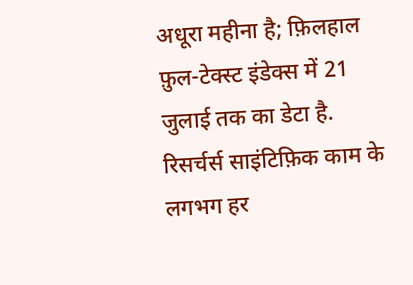अधूरा महीना है; फ़िलहाल फ़ुल-टेक्स्ट इंडेक्स में 21 जुलाई तक का डेटा है.
रिसर्चर्स साइंटिफ़िक काम के लगभग हर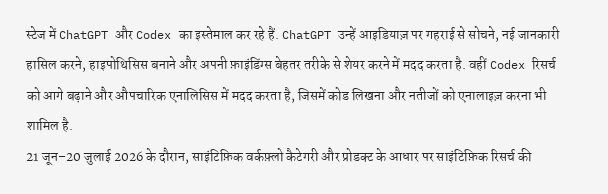स्टेज में ChatGPT और Codex का इस्तेमाल कर रहे हैं. ChatGPT उन्हें आइडियाज़ पर गहराई से सोचने, नई जानकारी हासिल करने, हाइपोथिसिस बनाने और अपनी फ़ाइंडिंग्स बेहतर तरीके से शेयर करने में मदद करता है. वहीं Codex रिसर्च को आगे बढ़ाने और औपचारिक एनालिसिस में मदद करता है, जिसमें कोड लिखना और नतीजों को एनालाइज़ करना भी शामिल है.
21 जून–20 जुलाई 2026 के दौरान, साइंटिफ़िक वर्कफ़्लो कैटेगरी और प्रोडक्ट के आधार पर साइंटिफ़िक रिसर्च की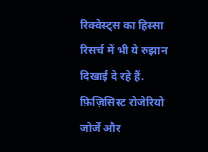रिक्वेस्ट्स का हिस्सा
रिसर्च में भी ये रुझान दिखाई दे रहे हैं. फ़िज़िसिस्ट रोजेरियो जोर्जे और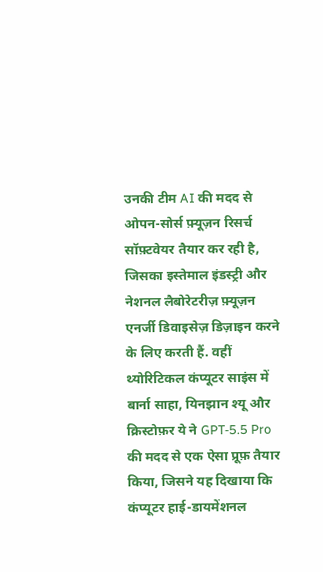उनकी टीम AI की मदद से ओपन-सोर्स फ़्यूज़न रिसर्च सॉफ़्टवेयर तैयार कर रही है, जिसका इस्तेमाल इंडस्ट्री और नेशनल लैबोरेटरीज़ फ़्यूज़न एनर्जी डिवाइसेज़ डिज़ाइन करने के लिए करती हैं. वहीं थ्योरिटिकल कंप्यूटर साइंस में बार्ना साहा, यिनझान श्यू और क्रिस्टोफ़र ये ने GPT‑5.5 Pro की मदद से एक ऐसा प्रूफ़ तैयार किया, जिसने यह दिखाया कि कंप्यूटर हाई-डायमेंशनल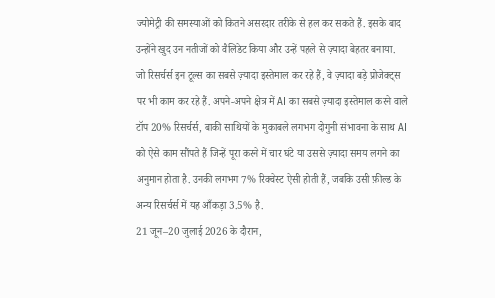ज्योमेट्री की समस्याओं को कितने असरदार तरीके से हल कर सकते हैं. इसके बाद उन्होंने खुद उन नतीजों को वैलिडेट किया और उन्हें पहले से ज़्यादा बेहतर बनाया.
जो रिसर्चर्स इन टूल्स का सबसे ज़्यादा इस्तेमाल कर रहे हैं, वे ज़्यादा बड़े प्रोजेक्ट्स पर भी काम कर रहे हैं. अपने-अपने क्षेत्र में AI का सबसे ज़्यादा इस्तेमाल करने वाले टॉप 20% रिसर्चर्स, बाकी साथियों के मुकाबले लगभग दोगुनी संभावना के साथ AI को ऐसे काम सौंपते हैं जिन्हें पूरा करने में चार घंटे या उससे ज़्यादा समय लगने का अनुमान होता है. उनकी लगभग 7% रिक्वेस्ट ऐसी होती हैं, जबकि उसी फ़ील्ड के अन्य रिसर्चर्स में यह आँकड़ा 3.5% है.
21 जून–20 जुलाई 2026 के दौरान,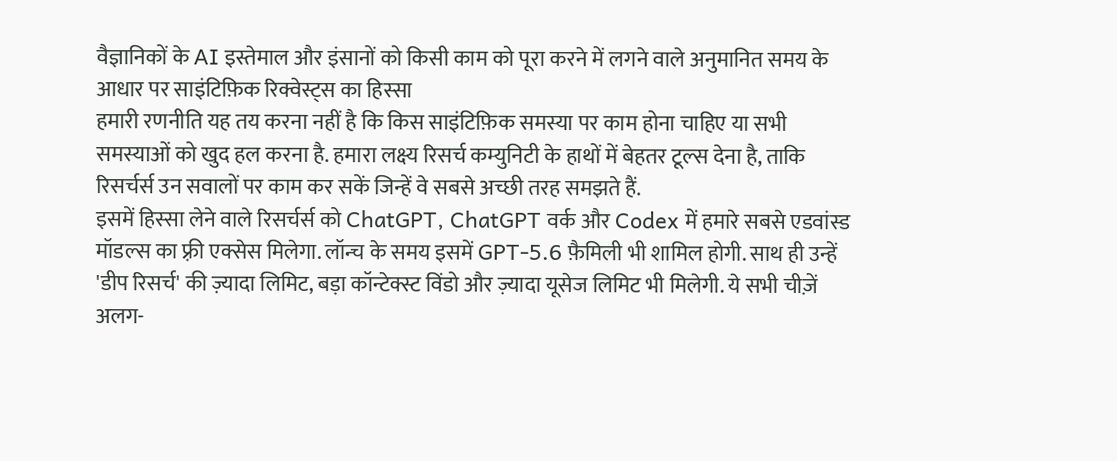वैज्ञानिकों के AI इस्तेमाल और इंसानों को किसी काम को पूरा करने में लगने वाले अनुमानित समय के आधार पर साइंटिफ़िक रिक्वेस्ट्स का हिस्सा
हमारी रणनीति यह तय करना नहीं है कि किस साइंटिफ़िक समस्या पर काम होना चाहिए या सभी समस्याओं को खुद हल करना है. हमारा लक्ष्य रिसर्च कम्युनिटी के हाथों में बेहतर टूल्स देना है, ताकि रिसर्चर्स उन सवालों पर काम कर सकें जिन्हें वे सबसे अच्छी तरह समझते हैं.
इसमें हिस्सा लेने वाले रिसर्चर्स को ChatGPT, ChatGPT वर्क और Codex में हमारे सबसे एडवांस्ड मॉडल्स का फ़्री एक्सेस मिलेगा. लॉन्च के समय इसमें GPT‑5.6 फ़ैमिली भी शामिल होगी. साथ ही उन्हें 'डीप रिसर्च' की ज़्यादा लिमिट, बड़ा कॉन्टेक्स्ट विंडो और ज़्यादा यूसेज लिमिट भी मिलेगी. ये सभी चीज़ें अलग-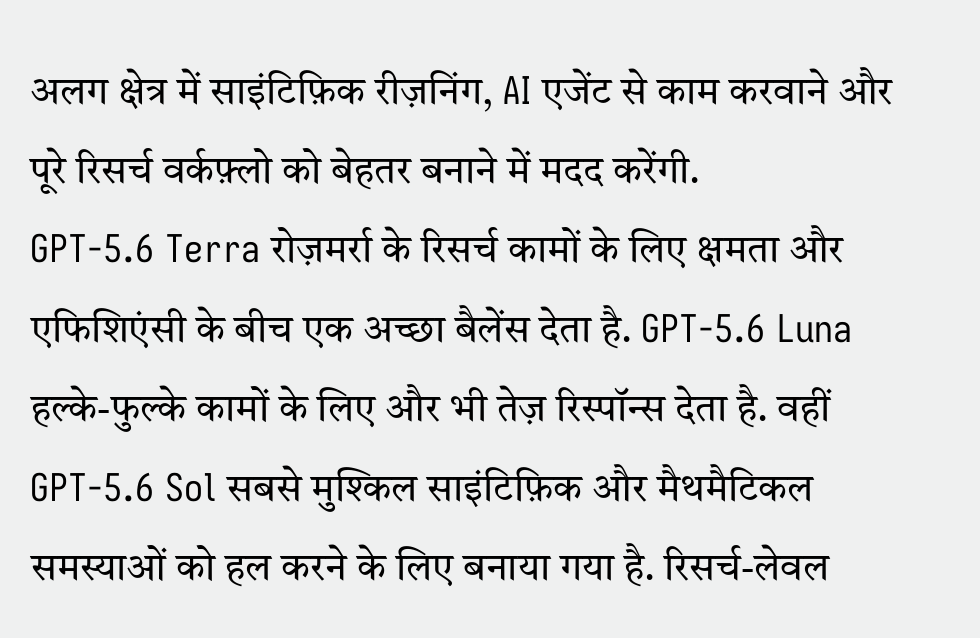अलग क्षेत्र में साइंटिफ़िक रीज़निंग, AI एजेंट से काम करवाने और पूरे रिसर्च वर्कफ़्लो को बेहतर बनाने में मदद करेंगी.
GPT‑5.6 Terra रोज़मर्रा के रिसर्च कामों के लिए क्षमता और एफिशिएंसी के बीच एक अच्छा बैलेंस देता है. GPT‑5.6 Luna हल्के-फुल्के कामों के लिए और भी तेज़ रिस्पॉन्स देता है. वहीं GPT‑5.6 Sol सबसे मुश्किल साइंटिफ़िक और मैथमैटिकल समस्याओं को हल करने के लिए बनाया गया है. रिसर्च-लेवल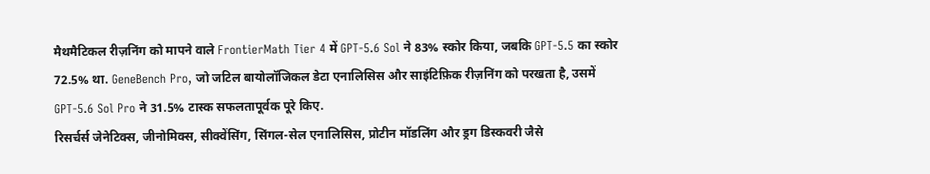मैथमैटिकल रीज़निंग को मापने वाले FrontierMath Tier 4 में GPT‑5.6 Sol ने 83% स्कोर किया, जबकि GPT‑5.5 का स्कोर 72.5% था. GeneBench Pro, जो जटिल बायोलॉजिकल डेटा एनालिसिस और साइंटिफ़िक रीज़निंग को परखता है, उसमें GPT‑5.6 Sol Pro ने 31.5% टास्क सफलतापूर्वक पूरे किए.
रिसर्चर्स जेनेटिक्स, जीनोमिक्स, सीक्वेंसिंग, सिंगल-सेल एनालिसिस, प्रोटीन मॉडलिंग और ड्रग डिस्कवरी जैसे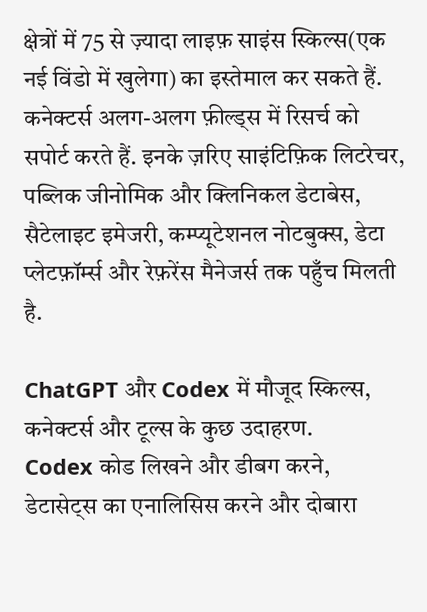क्षेत्रों में 75 से ज़्यादा लाइफ़ साइंस स्किल्स(एक नई विंडो में खुलेगा) का इस्तेमाल कर सकते हैं. कनेक्टर्स अलग-अलग फ़ील्ड्स में रिसर्च को सपोर्ट करते हैं. इनके ज़रिए साइंटिफ़िक लिटरेचर, पब्लिक जीनोमिक और क्लिनिकल डेटाबेस, सैटेलाइट इमेजरी, कम्प्यूटेशनल नोटबुक्स, डेटा प्लेटफ़ॉर्म्स और रेफ़रेंस मैनेजर्स तक पहुँच मिलती है.

ChatGPT और Codex में मौजूद स्किल्स, कनेक्टर्स और टूल्स के कुछ उदाहरण.
Codex कोड लिखने और डीबग करने, डेटासेट्स का एनालिसिस करने और दोबारा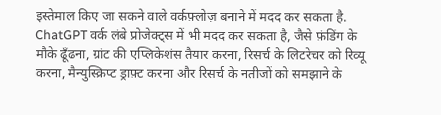इस्तेमाल किए जा सकने वाले वर्कफ़्लोज़ बनाने में मदद कर सकता है. ChatGPT वर्क लंबे प्रोजेक्ट्स में भी मदद कर सकता है, जैसे फ़ंडिंग के मौके ढूँढना, ग्रांट की एप्लिकेशंस तैयार करना, रिसर्च के लिटरेचर को रिव्यू करना, मैन्युस्क्रिप्ट ड्राफ़्ट करना और रिसर्च के नतीजों को समझाने के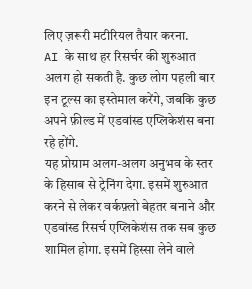लिए ज़रूरी मटीरियल तैयार करना.
AI के साथ हर रिसर्चर की शुरुआत अलग हो सकती है. कुछ लोग पहली बार इन टूल्स का इस्तेमाल करेंगे, जबकि कुछ अपने फ़ील्ड में एडवांस्ड एप्लिकेशंस बना रहे होंगे.
यह प्रोग्राम अलग-अलग अनुभव के स्तर के हिसाब से ट्रेनिंग देगा. इसमें शुरुआत करने से लेकर वर्कफ़्लो बेहतर बनाने और एडवांस्ड रिसर्च एप्लिकेशंस तक सब कुछ शामिल होगा. इसमें हिस्सा लेने वाले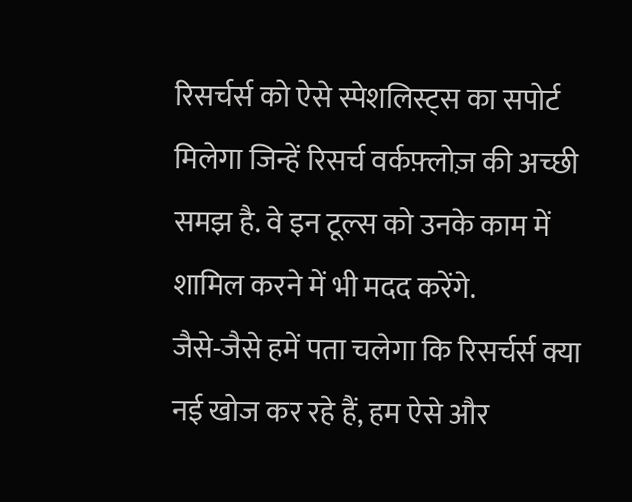रिसर्चर्स को ऐसे स्पेशलिस्ट्स का सपोर्ट मिलेगा जिन्हें रिसर्च वर्कफ़्लोज़ की अच्छी समझ है. वे इन टूल्स को उनके काम में शामिल करने में भी मदद करेंगे.
जैसे-जैसे हमें पता चलेगा कि रिसर्चर्स क्या नई खोज कर रहे हैं, हम ऐसे और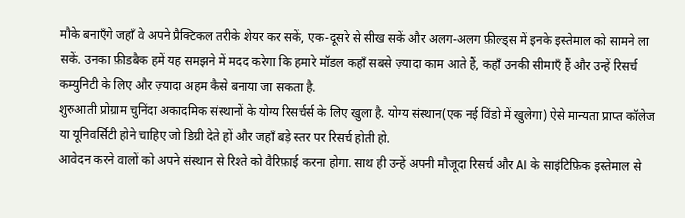मौके बनाएँगे जहाँ वे अपने प्रैक्टिकल तरीके शेयर कर सकें, एक-दूसरे से सीख सकें और अलग-अलग फ़ील्ड्स में इनके इस्तेमाल को सामने ला सकें. उनका फ़ीडबैक हमें यह समझने में मदद करेगा कि हमारे मॉडल कहाँ सबसे ज़्यादा काम आते हैं, कहाँ उनकी सीमाएँ हैं और उन्हें रिसर्च कम्युनिटी के लिए और ज़्यादा अहम कैसे बनाया जा सकता है.
शुरुआती प्रोग्राम चुनिंदा अकादमिक संस्थानों के योग्य रिसर्चर्स के लिए खुला है. योग्य संस्थान(एक नई विंडो में खुलेगा) ऐसे मान्यता प्राप्त कॉलेज या यूनिवर्सिटी होने चाहिए जो डिग्री देते हों और जहाँ बड़े स्तर पर रिसर्च होती हो.
आवेदन करने वालों को अपने संस्थान से रिश्ते को वैरिफ़ाई करना होगा. साथ ही उन्हें अपनी मौजूदा रिसर्च और AI के साइंटिफ़िक इस्तेमाल से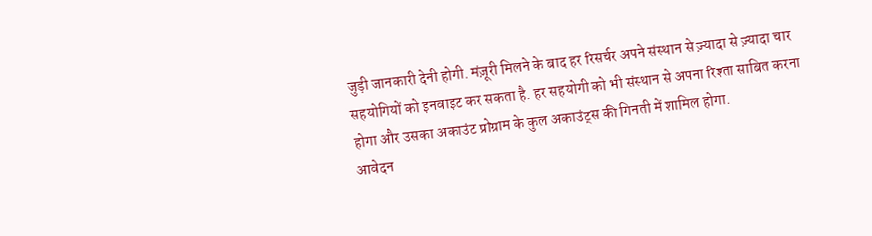जुड़ी जानकारी देनी होगी. मंज़ूरी मिलने के बाद हर रिसर्चर अपने संस्थान से ज़्यादा से ज़्यादा चार सहयोगियों को इनवाइट कर सकता है. हर सहयोगी को भी संस्थान से अपना रिश्ता साबित करना होगा और उसका अकाउंट प्रोग्राम के कुल अकाउंट्स की गिनती में शामिल होगा.
आवेदन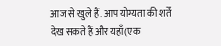आज से खुले हैं. आप योग्यता की शर्तें देख सकते हैं और यहाँ(एक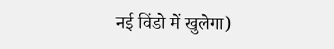नई विंडो में खुलेगा)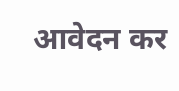आवेदन कर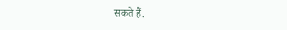सकते हैं.